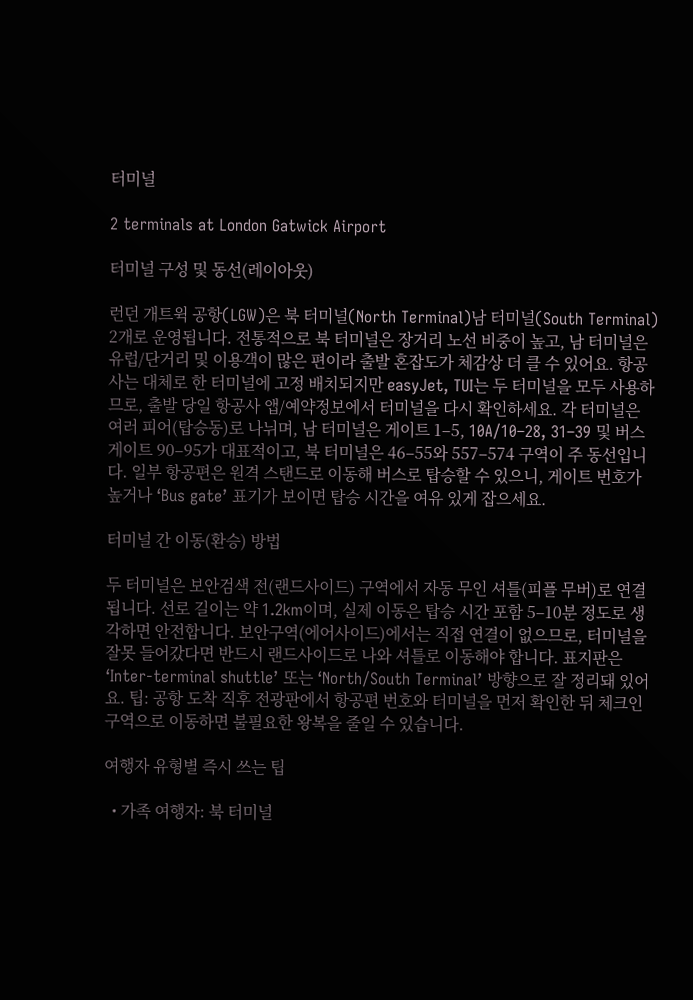터미널

2 terminals at London Gatwick Airport

터미널 구성 및 동선(레이아웃)

런던 개트윅 공항(LGW)은 북 터미널(North Terminal)남 터미널(South Terminal) 2개로 운영됩니다. 전통적으로 북 터미널은 장거리 노선 비중이 높고, 남 터미널은 유럽/단거리 및 이용객이 많은 편이라 출발 혼잡도가 체감상 더 클 수 있어요. 항공사는 대체로 한 터미널에 고정 배치되지만 easyJet, TUI는 두 터미널을 모두 사용하므로, 출발 당일 항공사 앱/예약정보에서 터미널을 다시 확인하세요. 각 터미널은 여러 피어(탑승동)로 나뉘며, 남 터미널은 게이트 1–5, 10A/10–28, 31–39 및 버스 게이트 90–95가 대표적이고, 북 터미널은 46–55와 557–574 구역이 주 동선입니다. 일부 항공편은 원격 스탠드로 이동해 버스로 탑승할 수 있으니, 게이트 번호가 높거나 ‘Bus gate’ 표기가 보이면 탑승 시간을 여유 있게 잡으세요.

터미널 간 이동(환승) 방법

두 터미널은 보안검색 전(랜드사이드) 구역에서 자동 무인 셔틀(피플 무버)로 연결됩니다. 선로 길이는 약 1.2km이며, 실제 이동은 탑승 시간 포함 5–10분 정도로 생각하면 안전합니다. 보안구역(에어사이드)에서는 직접 연결이 없으므로, 터미널을 잘못 들어갔다면 반드시 랜드사이드로 나와 셔틀로 이동해야 합니다. 표지판은 ‘Inter-terminal shuttle’ 또는 ‘North/South Terminal’ 방향으로 잘 정리돼 있어요. 팁: 공항 도착 직후 전광판에서 항공편 번호와 터미널을 먼저 확인한 뒤 체크인 구역으로 이동하면 불필요한 왕복을 줄일 수 있습니다.

여행자 유형별 즉시 쓰는 팁

  • 가족 여행자: 북 터미널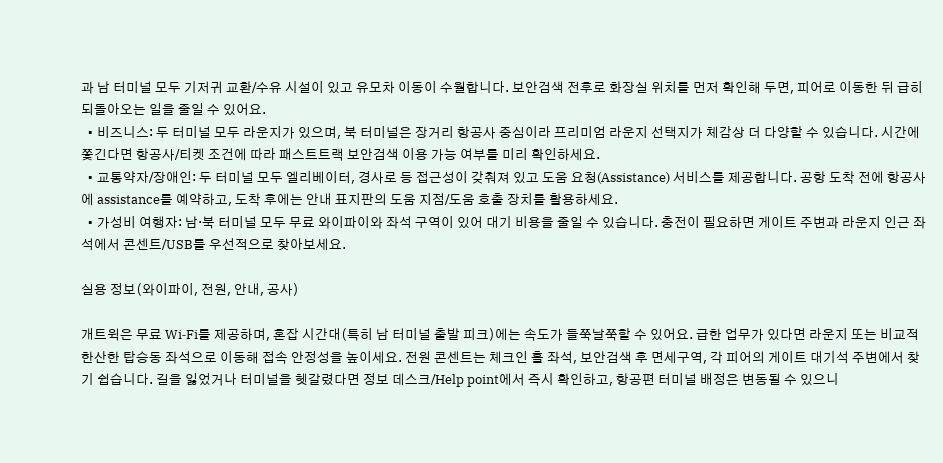과 남 터미널 모두 기저귀 교환/수유 시설이 있고 유모차 이동이 수월합니다. 보안검색 전후로 화장실 위치를 먼저 확인해 두면, 피어로 이동한 뒤 급히 되돌아오는 일을 줄일 수 있어요.
  • 비즈니스: 두 터미널 모두 라운지가 있으며, 북 터미널은 장거리 항공사 중심이라 프리미엄 라운지 선택지가 체감상 더 다양할 수 있습니다. 시간에 쫓긴다면 항공사/티켓 조건에 따라 패스트트랙 보안검색 이용 가능 여부를 미리 확인하세요.
  • 교통약자/장애인: 두 터미널 모두 엘리베이터, 경사로 등 접근성이 갖춰져 있고 도움 요청(Assistance) 서비스를 제공합니다. 공항 도착 전에 항공사에 assistance를 예약하고, 도착 후에는 안내 표지판의 도움 지점/도움 호출 장치를 활용하세요.
  • 가성비 여행자: 남·북 터미널 모두 무료 와이파이와 좌석 구역이 있어 대기 비용을 줄일 수 있습니다. 충전이 필요하면 게이트 주변과 라운지 인근 좌석에서 콘센트/USB를 우선적으로 찾아보세요.

실용 정보(와이파이, 전원, 안내, 공사)

개트윅은 무료 Wi‑Fi를 제공하며, 혼잡 시간대(특히 남 터미널 출발 피크)에는 속도가 들쭉날쭉할 수 있어요. 급한 업무가 있다면 라운지 또는 비교적 한산한 탑승동 좌석으로 이동해 접속 안정성을 높이세요. 전원 콘센트는 체크인 홀 좌석, 보안검색 후 면세구역, 각 피어의 게이트 대기석 주변에서 찾기 쉽습니다. 길을 잃었거나 터미널을 헷갈렸다면 정보 데스크/Help point에서 즉시 확인하고, 항공편 터미널 배정은 변동될 수 있으니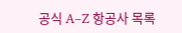공식 A–Z 항공사 목록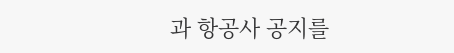과 항공사 공지를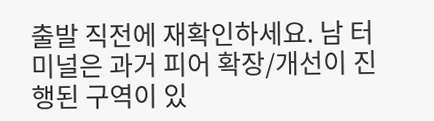출발 직전에 재확인하세요. 남 터미널은 과거 피어 확장/개선이 진행된 구역이 있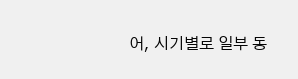어, 시기별로 일부 동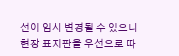선이 임시 변경될 수 있으니 현장 표지판을 우선으로 따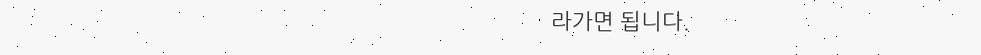라가면 됩니다.